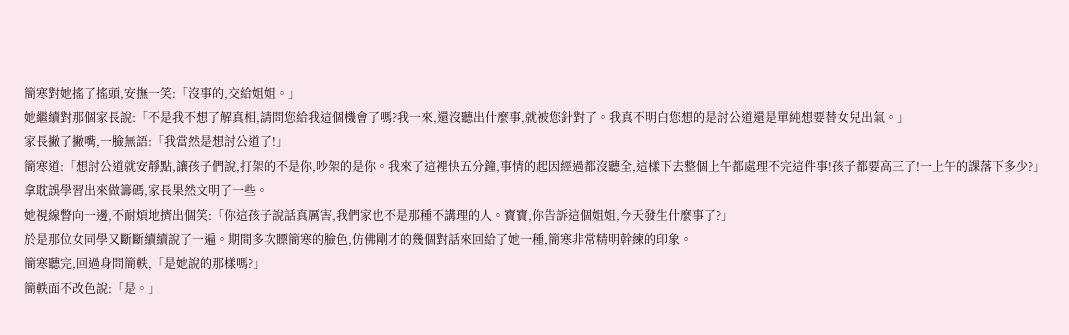簡寒對她搖了搖頭,安撫一笑:「沒事的,交給姐姐。」
她繼續對那個家長說:「不是我不想了解真相,請問您給我這個機會了嗎?我一來,還沒聽出什麼事,就被您針對了。我真不明白您想的是討公道還是單純想要替女兒出氣。」
家長撇了撇嘴,一臉無語:「我當然是想討公道了!」
簡寒道:「想討公道就安靜點,讓孩子們說,打架的不是你,吵架的是你。我來了這裡快五分鐘,事情的起因經過都沒聽全,這樣下去整個上午都處理不完這件事!孩子都要高三了!一上午的課落下多少?」
拿耽誤學習出來做籌碼,家長果然文明了一些。
她視線瞥向一邊,不耐煩地擠出個笑:「你這孩子說話真厲害,我們家也不是那種不講理的人。寶寶,你告訴這個姐姐,今天發生什麼事了?」
於是那位女同學又斷斷續續說了一遍。期間多次瞟簡寒的臉色,仿佛剛才的幾個對話來回給了她一種,簡寒非常精明幹練的印象。
簡寒聽完,回過身問簡軼,「是她說的那樣嗎?」
簡軼面不改色說:「是。」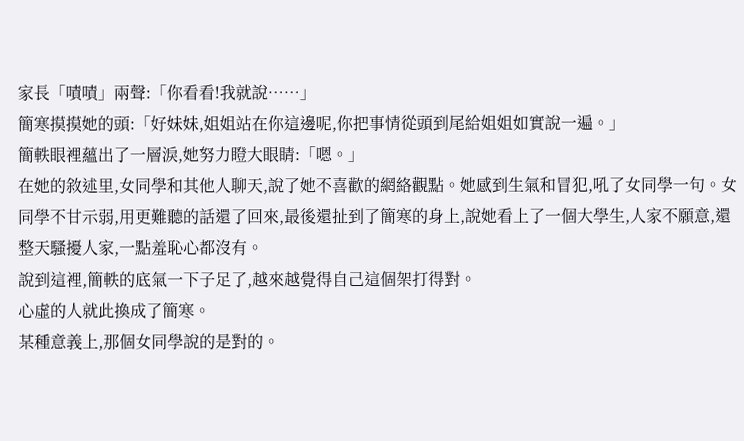家長「嘖嘖」兩聲:「你看看!我就說……」
簡寒摸摸她的頭:「好妹妹,姐姐站在你這邊呢,你把事情從頭到尾給姐姐如實說一遍。」
簡軼眼裡蘊出了一層淚,她努力瞪大眼睛:「嗯。」
在她的敘述里,女同學和其他人聊天,說了她不喜歡的網絡觀點。她感到生氣和冒犯,吼了女同學一句。女同學不甘示弱,用更難聽的話還了回來,最後還扯到了簡寒的身上,說她看上了一個大學生,人家不願意,還整天騷擾人家,一點羞恥心都沒有。
說到這裡,簡軼的底氣一下子足了,越來越覺得自己這個架打得對。
心虛的人就此換成了簡寒。
某種意義上,那個女同學說的是對的。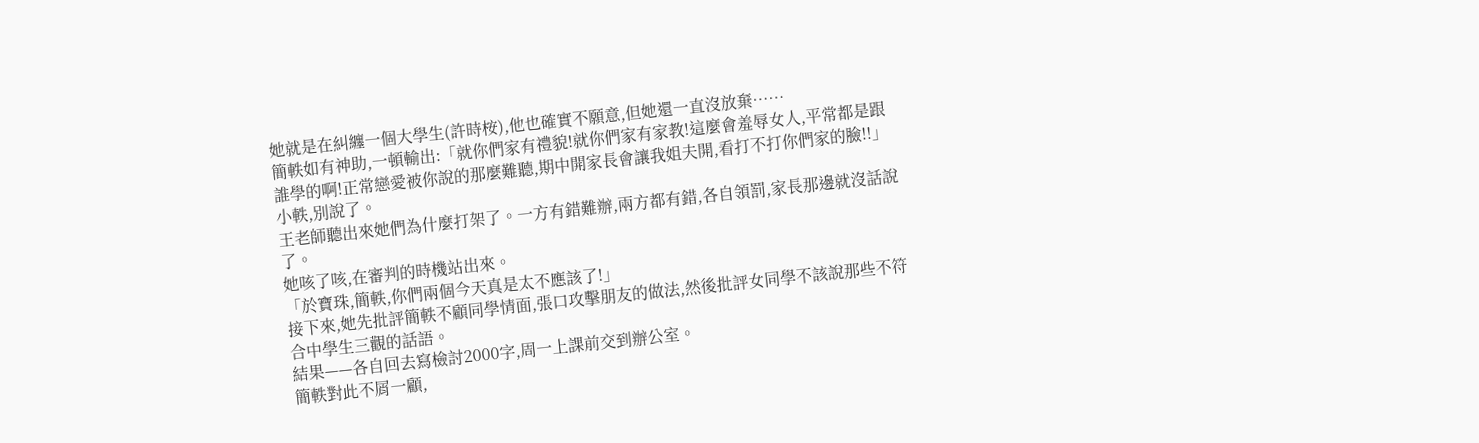她就是在糾纏一個大學生(許時桉),他也確實不願意,但她還一直沒放棄……
簡軼如有神助,一頓輸出:「就你們家有禮貌!就你們家有家教!這麼會羞辱女人,平常都是跟誰學的啊!正常戀愛被你說的那麼難聽,期中開家長會讓我姐夫開,看打不打你們家的臉!!」
小軼,別說了。
王老師聽出來她們為什麼打架了。一方有錯難辦,兩方都有錯,各自領罰,家長那邊就沒話說了。
她咳了咳,在審判的時機站出來。
「於寶珠,簡軼,你們兩個今天真是太不應該了!」
接下來,她先批評簡軼不顧同學情面,張口攻擊朋友的做法,然後批評女同學不該說那些不符合中學生三觀的話語。
結果——各自回去寫檢討2000字,周一上課前交到辦公室。
簡軼對此不屑一顧,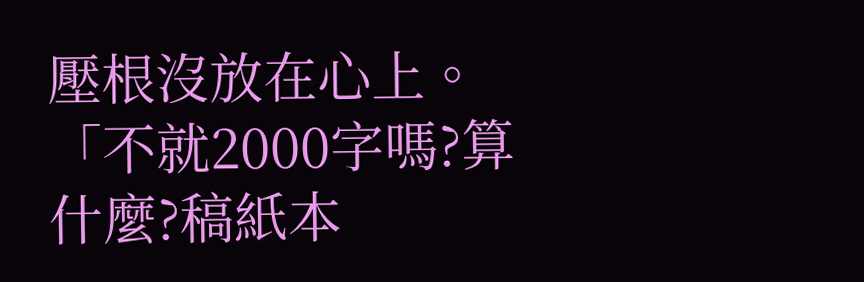壓根沒放在心上。
「不就2000字嗎?算什麼?稿紙本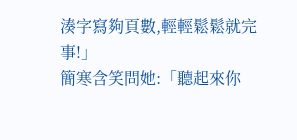湊字寫夠頁數,輕輕鬆鬆就完事!」
簡寒含笑問她:「聽起來你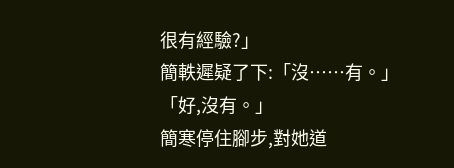很有經驗?」
簡軼遲疑了下:「沒……有。」
「好,沒有。」
簡寒停住腳步,對她道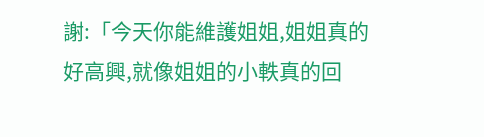謝:「今天你能維護姐姐,姐姐真的好高興,就像姐姐的小軼真的回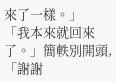來了一樣。」
「我本來就回來了。」簡軼別開頭,「謝謝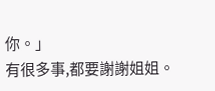你。」
有很多事,都要謝謝姐姐。